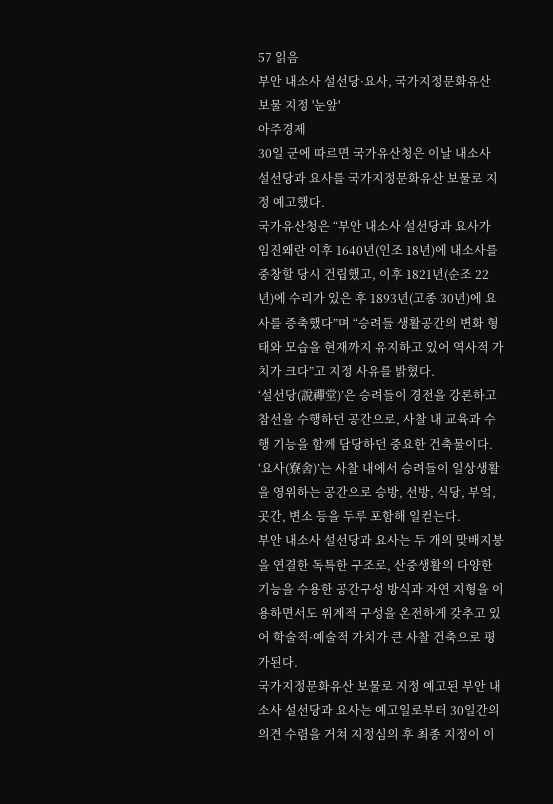57 읽음
부안 내소사 설선당·요사, 국가지정문화유산 보물 지정 '눈앞'
아주경제
30일 군에 따르면 국가유산청은 이날 내소사 설선당과 요사를 국가지정문화유산 보물로 지정 예고했다.
국가유산청은 “부안 내소사 설선당과 요사가 임진왜란 이후 1640년(인조 18년)에 내소사를 중창할 당시 건립했고, 이후 1821년(순조 22년)에 수리가 있은 후 1893년(고종 30년)에 요사를 증축했다”며 “승려들 생활공간의 변화 형태와 모습을 현재까지 유지하고 있어 역사적 가치가 크다”고 지정 사유를 밝혔다.
‘설선당(說禪堂)’은 승려들이 경전을 강론하고 참선을 수행하던 공간으로, 사찰 내 교육과 수행 기능을 함께 담당하던 중요한 건축물이다. ‘요사(寮舍)’는 사찰 내에서 승려들이 일상생활을 영위하는 공간으로 승방, 선방, 식당, 부엌, 곳간, 변소 등을 두루 포함해 일컫는다.
부안 내소사 설선당과 요사는 두 개의 맞배지붕을 연결한 독특한 구조로, 산중생활의 다양한 기능을 수용한 공간구성 방식과 자연 지형을 이용하면서도 위계적 구성을 온전하게 갖추고 있어 학술적·예술적 가치가 큰 사찰 건축으로 평가된다.
국가지정문화유산 보물로 지정 예고된 부안 내소사 설선당과 요사는 예고일로부터 30일간의 의견 수렴을 거쳐 지정심의 후 최종 지정이 이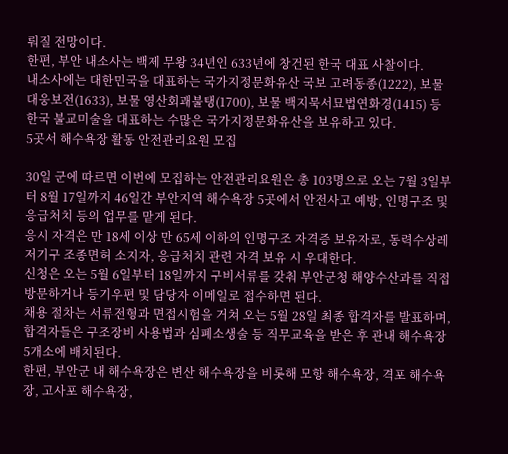뤄질 전망이다.
한편, 부안 내소사는 백제 무왕 34년인 633년에 창건된 한국 대표 사찰이다.
내소사에는 대한민국을 대표하는 국가지정문화유산 국보 고려동종(1222), 보물 대웅보전(1633), 보물 영산회괘불탱(1700), 보물 백지묵서묘법연화경(1415) 등 한국 불교미술을 대표하는 수많은 국가지정문화유산을 보유하고 있다.
5곳서 해수욕장 활동 안전관리요원 모집

30일 군에 따르면 이번에 모집하는 안전관리요원은 총 103명으로 오는 7월 3일부터 8월 17일까지 46일간 부안지역 해수욕장 5곳에서 안전사고 예방, 인명구조 및 응급처치 등의 업무를 맡게 된다.
응시 자격은 만 18세 이상 만 65세 이하의 인명구조 자격증 보유자로, 동력수상레저기구 조종면허 소지자, 응급처치 관련 자격 보유 시 우대한다.
신청은 오는 5월 6일부터 18일까지 구비서류를 갖춰 부안군청 해양수산과를 직접 방문하거나 등기우편 및 담당자 이메일로 접수하면 된다.
채용 절차는 서류전형과 면접시험을 거쳐 오는 5월 28일 최종 합격자를 발표하며, 합격자들은 구조장비 사용법과 심폐소생술 등 직무교육을 받은 후 관내 해수욕장 5개소에 배치된다.
한편, 부안군 내 해수욕장은 변산 해수욕장을 비롯해 모항 해수욕장, 격포 해수욕장, 고사포 해수욕장,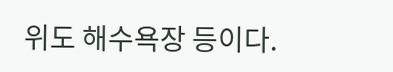위도 해수욕장 등이다.